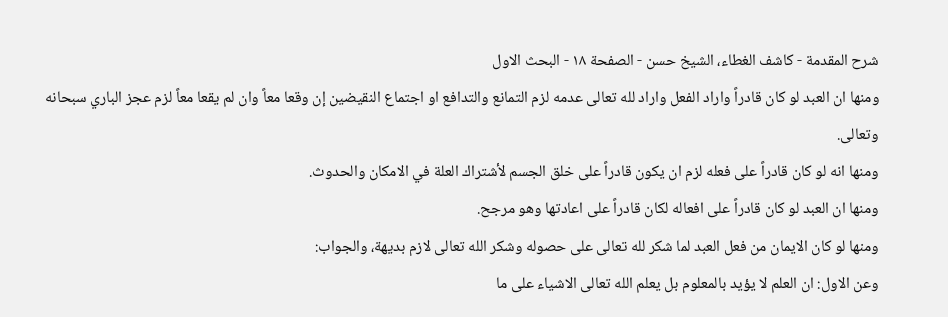شرح المقدمة - كاشف الغطاء، الشيخ حسن - الصفحة ١٨ - البحث الاول
ومنها ان العبد لو كان قادراً واراد الفعل واراد لله تعالى عدمه لزم التمانع والتدافع او اجتماع النقيضين إن وقعا معاً وان لم يقعا معاً لزم عجز الباري سبحانه وتعالى.
ومنها انه لو كان قادراً على فعله لزم ان يكون قادراً على خلق الجسم لأشتراك العلة في الامكان والحدوث.
ومنها ان العبد لو كان قادراً على افعاله لكان قادراً على اعادتها وهو مرجح.
ومنها لو كان الايمان من فعل العبد لما شكر لله تعالى على حصوله وشكر الله تعالى لازم بديهة، والجواب:
وعن الاول: ان العلم لا يؤيد بالمعلوم بل يعلم الله تعالى الاشياء على ما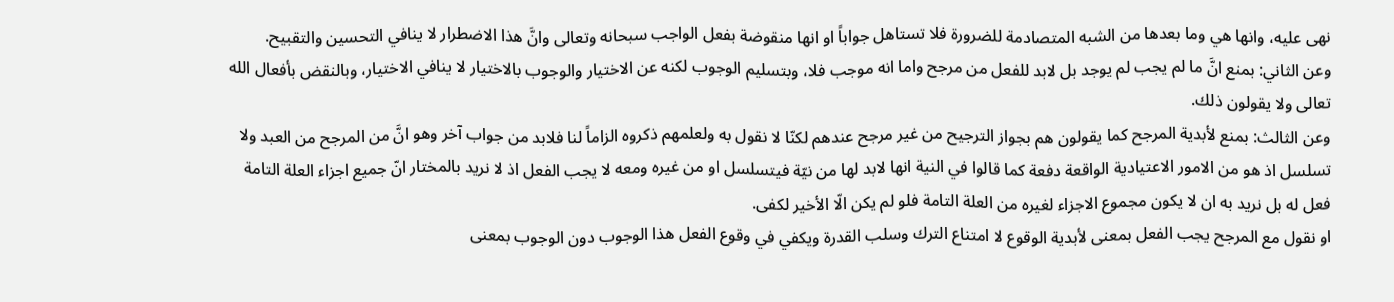نهى عليه، وانها هي وما بعدها من الشبه المتصادمة للضرورة فلا تستاهل جواباً او انها منقوضة بفعل الواجب سبحانه وتعالى وانَّ هذا الاضطرار لا ينافي التحسين والتقبيح.
وعن الثاني: بمنع انَّ ما لم يجب لم يوجد بل لابد للفعل من مرجح واما انه موجب فلا، وبتسليم الوجوب لكنه عن الاختيار والوجوب بالاختيار لا ينافي الاختيار، وبالنقض بأفعال الله تعالى ولا يقولون ذلك.
وعن الثالث: بمنع لأبدية المرجح كما يقولون هم بجواز الترجيح من غير مرجح عندهم لكنّا لا نقول به ولعلمهم ذكروه الزاماً لنا فلابد من جواب آخر وهو انَّ من المرجح من العبد ولا تسلسل اذ هو من الامور الاعتيادية الواقعة دفعة كما قالوا في النية انها لابد لها من نيّة فيتسلسل او من غيره ومعه لا يجب الفعل اذ لا نريد بالمختار انّ جميع اجزاء العلة التامة فعل له بل نريد به ان لا يكون مجموع الاجزاء لغيره من العلة التامة فلو لم يكن الّا الأخير لكفى.
او نقول مع المرجح يجب الفعل بمعنى لأبدية الوقوع لا امتناع الترك وسلب القدرة ويكفي في وقوع الفعل هذا الوجوب دون الوجوب بمعنى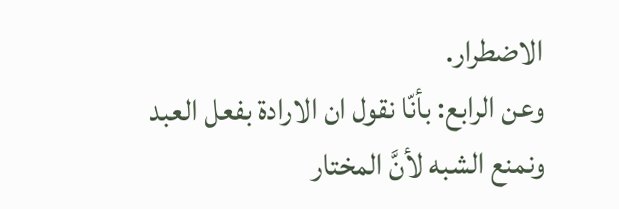الاضطرار.
وعن الرابع: بأنّا نقول ان الارادة بفعل العبد ونمنع الشبه لأنَّ المختار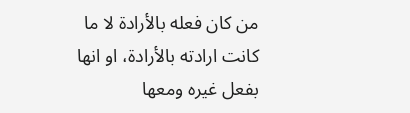من كان فعله بالأرادة لا ما كانت ارادته بالأرادة، او انها بفعل غيره ومعها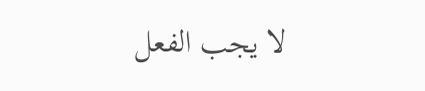لا يجب الفعل